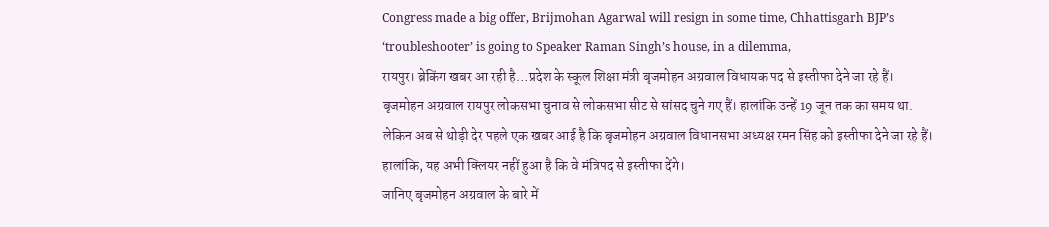Congress made a big offer, Brijmohan Agarwal will resign in some time, Chhattisgarh BJP’s ‘troubleshooter’ is going to Speaker Raman Singh’s house, in a dilemma,
रायपुर। ब्रेकिंग खबर आ रही है…प्रदेश के स्कूल शिक्षा मंत्री बृजमोहन अग्रवाल विधायक पद से इस्तीफा देने जा रहे हैं। बृजमोहन अग्रवाल रायपुर लोकसभा चुनाव से लोकसभा सीट से सांसद चुने गए हैं। हालांकि उन्हें 19 जून तक का समय था. लेकिन अब से थोड़ी देर पहले एक खबर आई है कि बृजमोहन अग्रवाल विधानसभा अध्यक्ष रमन सिंह को इस्तीफा देने जा रहे हैं। हालांकि, यह अभी क्लियर नहीं हुआ है कि वे मंत्रिपद से इस्तीफा देंगे।
जानिए बृजमोहन अग्रवाल के बारे में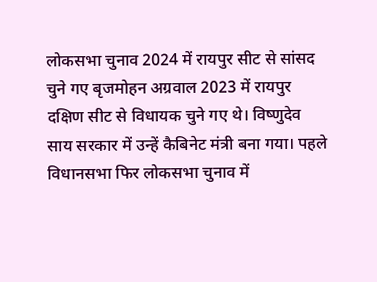लोकसभा चुनाव 2024 में रायपुर सीट से सांसद चुने गए बृजमोहन अग्रवाल 2023 में रायपुर दक्षिण सीट से विधायक चुने गए थे। विष्णुदेव साय सरकार में उन्हें कैबिनेट मंत्री बना गया। पहले विधानसभा फिर लोकसभा चुनाव में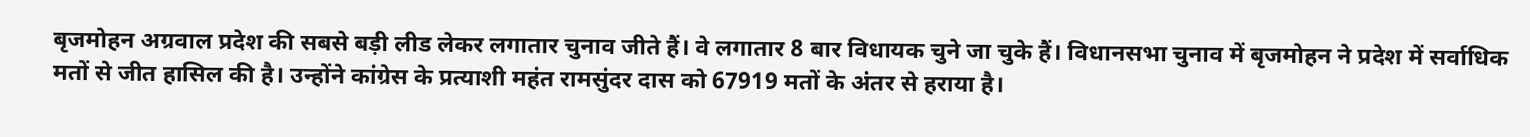बृजमोहन अग्रवाल प्रदेश की सबसे बड़ी लीड लेकर लगातार चुनाव जीते हैं। वे लगातार 8 बार विधायक चुने जा चुके हैं। विधानसभा चुनाव में बृजमोहन ने प्रदेश में सर्वाधिक मतों से जीत हासिल की है। उन्होंने कांग्रेस के प्रत्याशी महंत रामसुंदर दास को 67919 मतों के अंतर से हराया है।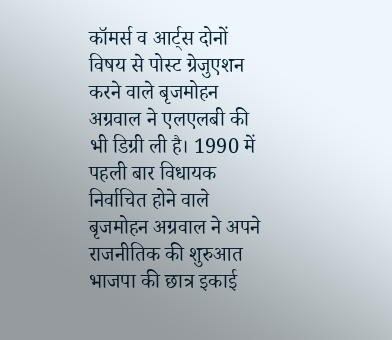कॉमर्स व आर्ट्स दोनों विषय से पोस्ट ग्रेजुएशन करने वाले बृजमोहन अग्रवाल ने एलएलबी की भी डिग्री ली है। 1990 में पहली बार विधायक निर्वाचित होने वाले बृजमोहन अग्रवाल ने अपने राजनीतिक की शुरुआत भाजपा की छात्र इकाई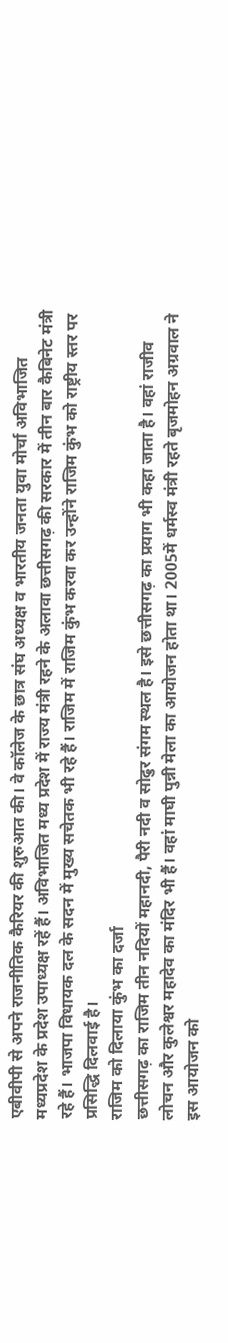एबीवीपी से अपने राजनीतिक कैरियर की शुरुआत की। वे कॉलेज के छात्र संघ अध्यक्ष व भारतीय जनता युवा मोर्चा अविभाजित मध्यप्रदेश के प्रदेश उपाध्यक्ष रहें हैं। अविभाजित मध्य प्रदेश में राज्य मंत्री रहने के अलावा छत्तीसगढ़ की सरकार में तीन बार कैबिनेट मंत्री रहे हैं। भाजपा विधायक दल के सदन में मुख्य सचेतक भी रहे हैं। राजिम में राजिम कुंभ करवा कर उन्होंने राजिम कुंभ को राष्ट्रीय स्तर पर प्रसिद्धि दिलवाई है।
राजिम को दिलाया कुंभ का दर्जा
छत्तीसगढ़ का राजिम तीन नदियों महानदी, पैरी नदी व सोढुर संगम स्थल है। इसे छत्तीसगढ़ का प्रयाग भी कहा जाता है। वहां राजीव लोचन और कुलेश्वर महादेव का मंदिर भी हैं। वहां माघी पुन्नी मेला का आयोजन होता था। 2005में धर्मस्व मंत्री रहते बृजमोहन अग्रवाल ने इस आयोजन को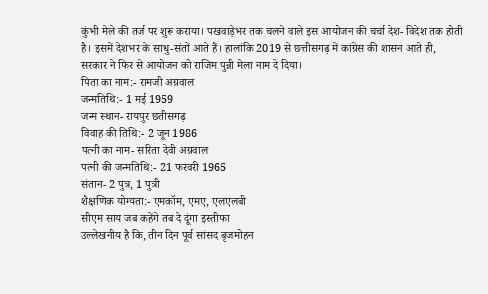कुंभी मेले की तर्ज पर शुरू कराया। पखवाड़ेभर तक चलने वाले इस आयोजन की चर्चा देश- विदेश तक होती है। इसमें देशभर के साधु-संतों आते हैं। हालांकि 2019 से छत्तीसगढ़ में कांग्रेस की शासन आते ही, सरकार ने फिर से आयोजन को राजिम पुन्नी मेला नाम दे दिया।
पिता का नाम:- रामजी अग्रवाल
जन्मतिथि:- 1 मई 1959
जन्म स्थान- रायपुर छतीसगढ़
विवाह की तिथि:- 2 जून 1986
पत्नी का नाम- सरिता देवी अग्रवाल
पत्नी की जन्मतिथि:- 21 फरवरी 1965
संतान- 2 पुत्र, 1 पुत्री
शैक्षणिक योग्यता:- एमकॉम, एमए, एलएलबी
सीएम साय जब कहेंगे तब दे दूंगा इस्तीफा
उल्लेखनीय है कि, तीन दिन पूर्व सांसद बृजमोहन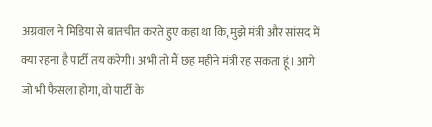अग्रवाल ने मिडिया से बातचीत करते हुए कहा था कि, मुझे मंत्री और सांसद में क्या रहना है पार्टी तय करेगी। अभी तो मैं छह महीने मंत्री रह सकता हूं। आगे जो भी फैसला होगा, वो पार्टी के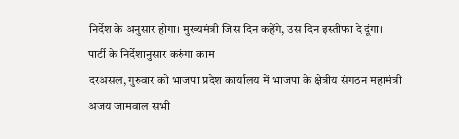निर्देश के अनुसार होगा। मुख्यमंत्री जिस दिन कहेंगे, उस दिन इस्तीफा दे दूंगा।
पार्टी के निर्देशानुसार करुंगा काम
दरअसल, गुरुवार को भाजपा प्रदेश कार्यालय में भाजपा के क्षेत्रीय संगठन महामंत्री अजय जामवाल सभी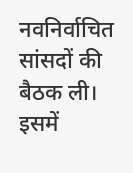नवनिर्वाचित सांसदों की बैठक ली। इसमें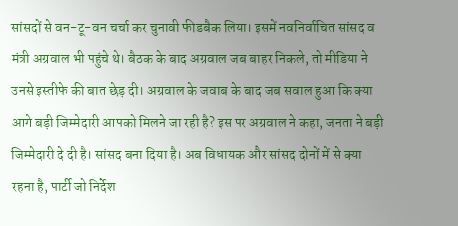सांसदों से वन-टू-वन चर्चा कर चुनावी फीडबैक लिया। इसमें नवनिर्वाचित सांसद व मंत्री अग्रवाल भी पहुंचे थे। बैठक के बाद अग्रवाल जब बाहर निकले, तो मीडिया ने उनसे इस्तीफे की बात छेड़ दी। अग्रवाल के जवाब के बाद जब सवाल हुआ कि क्या आगे बड़ी जिम्मेदारी आपको मिलने जा रही है? इस पर अग्रवाल ने कहा, जनता ने बड़ी जिम्मेदारी दे दी है। सांसद बना दिया है। अब विधायक और सांसद दोनों में से क्या रहना है, पार्टी जो निर्देश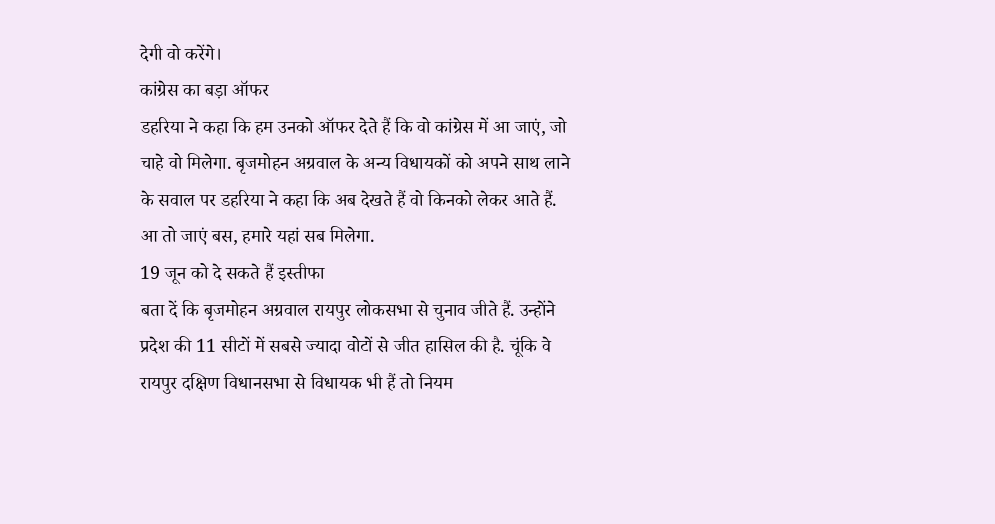देगी वो करेंगे।
कांग्रेस का बड़ा ऑफर
डहरिया ने कहा कि हम उनको ऑफर देते हैं कि वो कांग्रेस में आ जाएं, जो चाहे वो मिलेगा. बृजमोहन अग्रवाल के अन्य विधायकों को अपने साथ लाने के सवाल पर डहरिया ने कहा कि अब देखते हैं वो किनको लेकर आते हैं. आ तो जाएं बस, हमारे यहां सब मिलेगा.
19 जून को दे सकते हैं इस्तीफा
बता दें कि बृजमोहन अग्रवाल रायपुर लोकसभा से चुनाव जीते हैं. उन्होंने प्रदेश की 11 सीटों में सबसे ज्यादा वोटों से जीत हासिल की है. चूंकि वे रायपुर दक्षिण विधानसभा से विधायक भी हैं तो नियम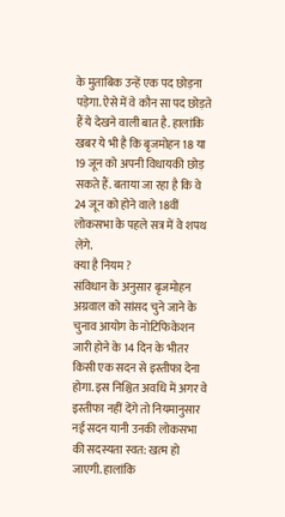के मुताबिक उन्हें एक पद छोड़ना पड़ेगा. ऐसे में वे कौन सा पद छोड़ते हैं ये देखने वाली बात है. हालांकि खबर ये भी है कि बृजमोहन 18 या 19 जून को अपनी विधायकी छोड़ सकते हैं. बताया जा रहा है कि वे 24 जून को होने वाले 18वीं लोकसभा के पहले सत्र में वे शपथ लेंगे.
क्या है नियम ?
संविधान के अनुसार बृजमोहन अग्रवाल को सांसद चुने जाने के चुनाव आयोग के नोटिफिकेशन जारी होने के 14 दिन के भीतर किसी एक सदन से इस्तीफा देना होगा. इस निश्चित अवधि में अगर वे इस्तीफा नहीं देंगे तो नियमानुसार नई सदन यानी उनकी लोकसभा की सदस्यता स्वत: खत्म हो जाएगी. हालांकि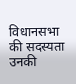विधानसभा की सदस्यता उनकी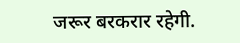जरूर बरकरार रहेगी.